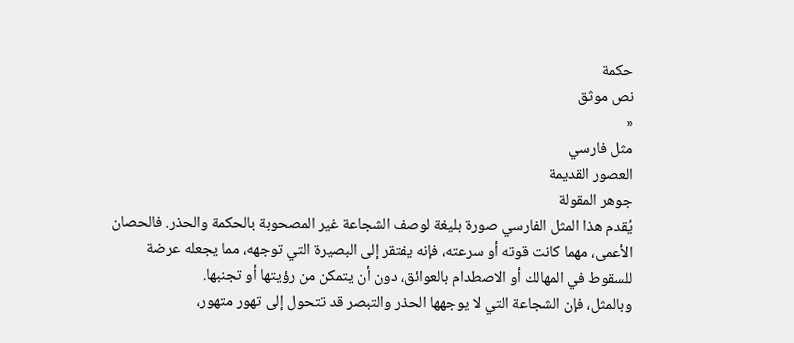حكمة
نص موثق
«
مثل فارسي
العصور القديمة
جوهر المقولة
يُقدم هذا المثل الفارسي صورة بليغة لوصف الشجاعة غير المصحوبة بالحكمة والحذر. فالحصان الأعمى، مهما كانت قوته أو سرعته، فإنه يفتقر إلى البصيرة التي توجهه، مما يجعله عرضة للسقوط في المهالك أو الاصطدام بالعوائق، دون أن يتمكن من رؤيتها أو تجنبها.
وبالمثل، فإن الشجاعة التي لا يوجهها الحذر والتبصر قد تتحول إلى تهور متهور،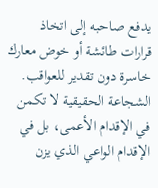يدفع صاحبه إلى اتخاذ قرارات طائشة أو خوض معارك خاسرة دون تقدير للعواقب. الشجاعة الحقيقية لا تكمن في الإقدام الأعمى، بل في الإقدام الواعي الذي يزن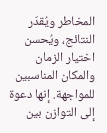المخاطر ويُقدّر النتائج، ويُحسن اختيار الزمان والمكان المناسبين للمواجهة. إنها دعوة إلى التوازن بين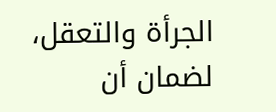الجرأة والتعقل، لضمان أن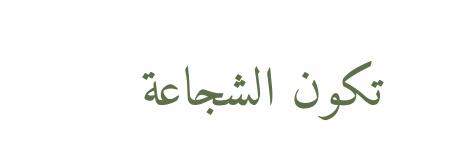تكون الشجاعة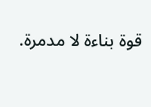قوة بناءة لا مدمرة.